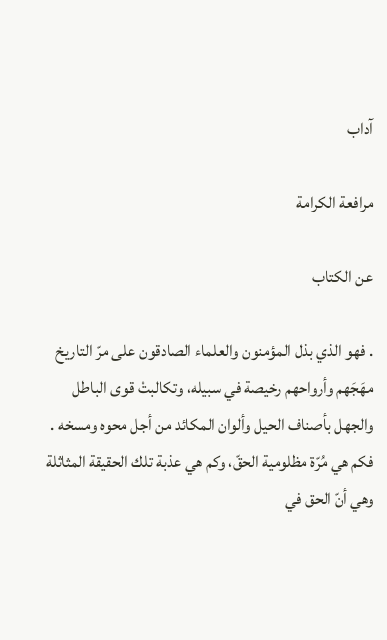آداب

مرافعة الكرامة

عن الكتاب

. فهو الذي بذل المؤمنون والعلماء الصادقون على مرّ التاريخ مهَجَهم وأرواحهم رخيصة في سبيله، وتكالبتْ قوى الباطل والجهل بأصناف الحيل وألوان المكائد من أجل محوه ومسخه . فكم هي مُرّة مظلومية الحقّ، وكم هي عذبة تلك الحقيقة المثاثلة وهي أنّ الحق في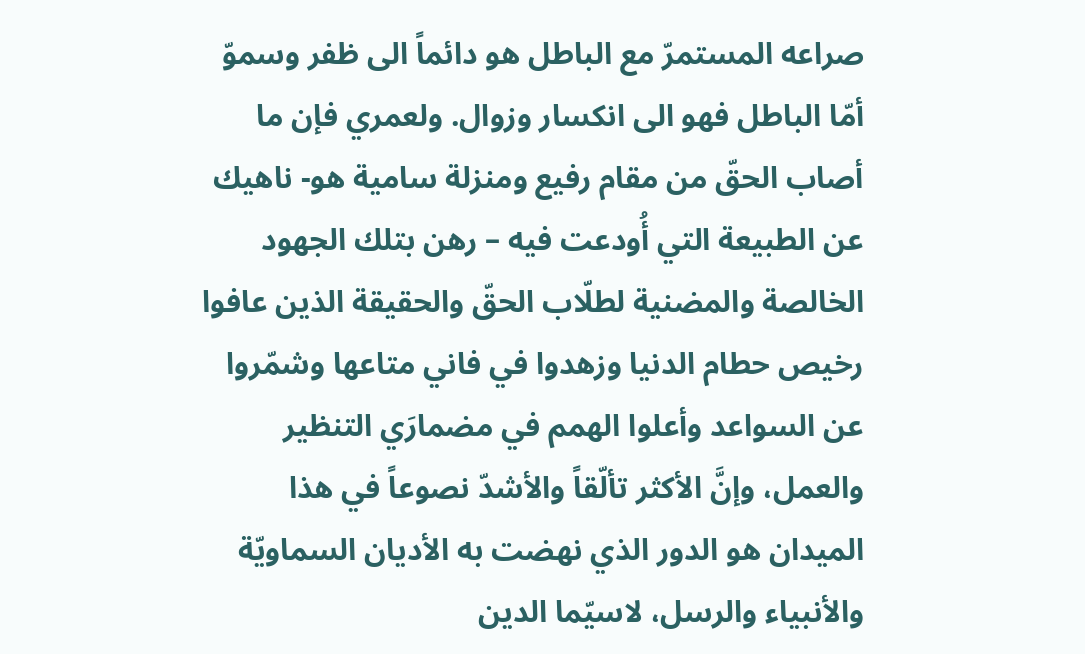صراعه المستمرّ مع الباطل هو دائماً الى ظفر وسموّ أمّا الباطل فهو الى انكسار وزوال. ولعمري فإن ما أصاب الحقّ من مقام رفيع ومنزلة سامية هو- ناهيك عن الطبيعة التي أُودعت فيه – رهن بتلك الجهود الخالصة والمضنية لطلّاب الحقّ والحقيقة الذين عافوا رخيص حطام الدنيا وزهدوا في فاني متاعها وشمّروا عن السواعد وأعلوا الهمم في مضمارَي التنظير والعمل، وإنَّ الأكثر تألّقاً والأشدّ نصوعاً في هذا الميدان هو الدور الذي نهضت به الأديان السماويّة والأنبياء والرسل، لاسيّما الدين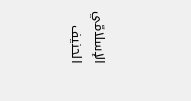الإسلامّي الحنيف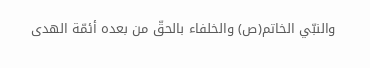والنبّي الخاتم(ص) والخلفاء بالحقّ من بعده أئمّة الهدى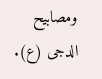ومصابيح الدجى (ع).